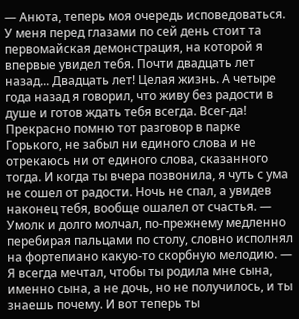— Анюта, теперь моя очередь исповедоваться. У меня перед глазами по сей день стоит та первомайская демонстрация, на которой я впервые увидел тебя. Почти двадцать лет назад... Двадцать лет! Целая жизнь. А четыре года назад я говорил, что живу без радости в душе и готов ждать тебя всегда. Всег-да! Прекрасно помню тот разговор в парке Горького, не забыл ни единого слова и не отрекаюсь ни от единого слова, сказанного тогда. И когда ты вчера позвонила, я чуть с ума не сошел от радости. Ночь не спал, а увидев наконец тебя, вообще ошалел от счастья. — Умолк и долго молчал, по-прежнему медленно перебирая пальцами по столу, словно исполнял на фортепиано какую-то скорбную мелодию. — Я всегда мечтал, чтобы ты родила мне сына, именно сына, а не дочь, но не получилось, и ты знаешь почему. И вот теперь ты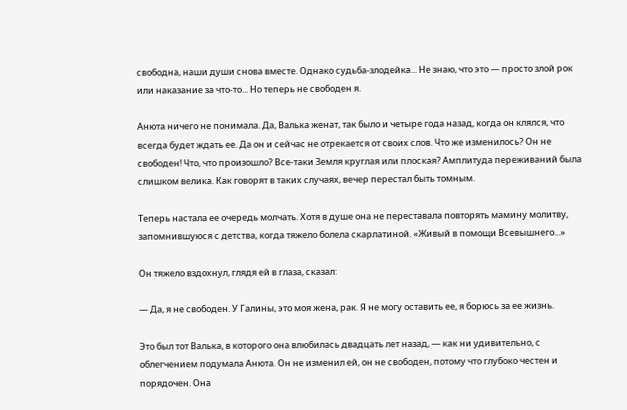свободна, наши души снова вместе. Однако судьба-злодейка... Не знаю, что это — просто злой рок или наказание за что-то... Но теперь не свободен я.

Анюта ничего не понимала. Да, Валька женат, так было и четыре года назад, когда он клялся, что всегда будет ждать ее. Да он и сейчас не отрекается от своих слов. Что же изменилось? Он не свободен! Что, что произошло? Все-таки Земля круглая или плоская? Амплитуда переживаний была слишком велика. Как говорят в таких случаях, вечер перестал быть томным.

Теперь настала ее очередь молчать. Хотя в душе она не переставала повторять мамину молитву, запомнившуюся с детства, когда тяжело болела скарлатиной. «Живый в помощи Всевышнего...»

Он тяжело вздохнул, глядя ей в глаза, сказал:

— Да, я не свободен. У Галины, это моя жена, рак. Я не могу оставить ее, я борюсь за ее жизнь.

Это был тот Валька, в которого она влюбилась двадцать лет назад, — как ни удивительно, с облегчением подумала Анюта. Он не изменил ей, он не свободен, потому что глубоко честен и порядочен. Она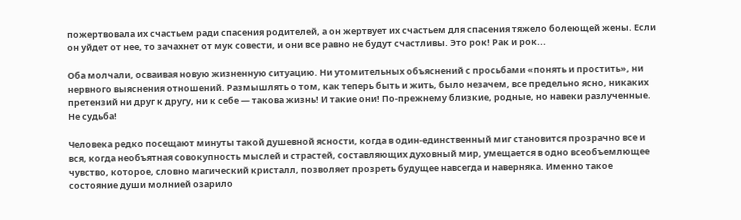пожертвовала их счастьем ради спасения родителей, а он жертвует их счастьем для спасения тяжело болеющей жены. Если он уйдет от нее, то зачахнет от мук совести, и они все равно не будут счастливы. Это рок! Рак и рок...

Оба молчали, осваивая новую жизненную ситуацию. Ни утомительных объяснений с просьбами «понять и простить», ни нервного выяснения отношений. Размышлять о том, как теперь быть и жить, было незачем, все предельно ясно, никаких претензий ни друг к другу, ни к себе — такова жизнь! И такие они! По-прежнему близкие, родные, но навеки разлученные. Не судьба!

Человека редко посещают минуты такой душевной ясности, когда в один-единственный миг становится прозрачно все и вся, когда необъятная совокупность мыслей и страстей, составляющих духовный мир, умещается в одно всеобъемлющее чувство, которое, словно магический кристалл, позволяет прозреть будущее навсегда и наверняка. Именно такое состояние души молнией озарило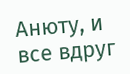Анюту, и все вдруг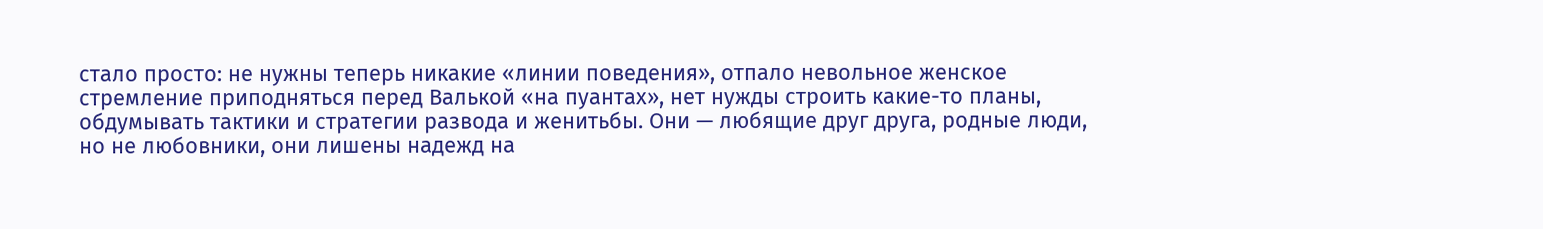стало просто: не нужны теперь никакие «линии поведения», отпало невольное женское стремление приподняться перед Валькой «на пуантах», нет нужды строить какие-то планы, обдумывать тактики и стратегии развода и женитьбы. Они — любящие друг друга, родные люди, но не любовники, они лишены надежд на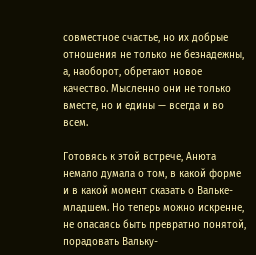совместное счастье, но их добрые отношения не только не безнадежны, а, наоборот, обретают новое качество. Мысленно они не только вместе, но и едины — всегда и во всем.

Готовясь к этой встрече, Анюта немало думала о том, в какой форме и в какой момент сказать о Вальке-младшем. Но теперь можно искренне, не опасаясь быть превратно понятой, порадовать Вальку-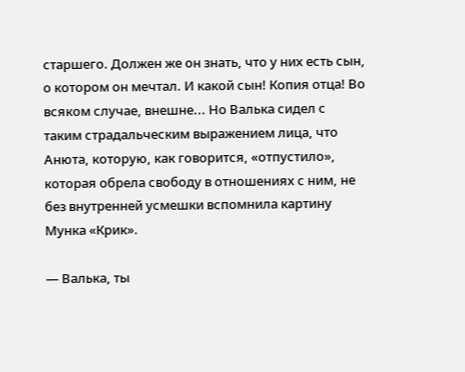старшего. Должен же он знать, что у них есть сын, о котором он мечтал. И какой сын! Копия отца! Во всяком случае, внешне... Но Валька сидел с таким страдальческим выражением лица, что Анюта, которую, как говорится, «отпустило», которая обрела свободу в отношениях с ним, не без внутренней усмешки вспомнила картину Мунка «Крик».

— Валька, ты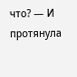что? — И протянула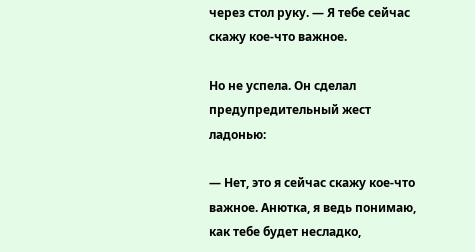через стол руку. — Я тебе сейчас скажу кое-что важное.

Но не успела. Он сделал предупредительный жест ладонью:

— Нет, это я сейчас скажу кое-что важное. Анютка, я ведь понимаю, как тебе будет несладко,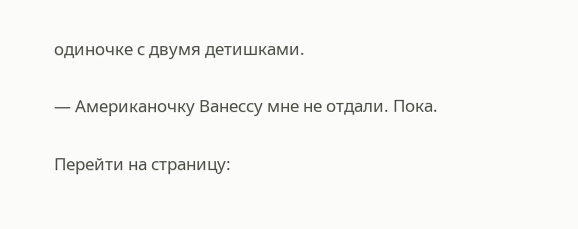одиночке с двумя детишками.

— Американочку Ванессу мне не отдали. Пока.

Перейти на страницу: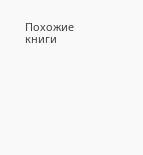Похожие книги